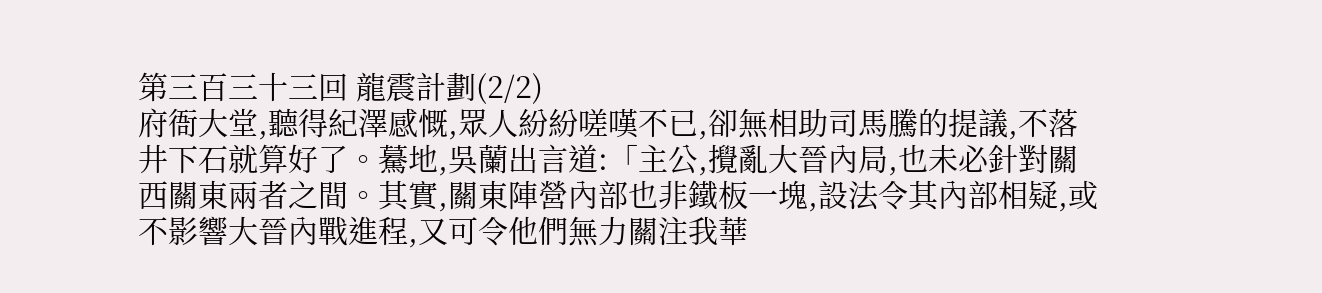第三百三十三回 龍震計劃(2/2)
府衙大堂,聽得紀澤感慨,眾人紛紛嗟嘆不已,卻無相助司馬騰的提議,不落井下石就算好了。驀地,吳蘭出言道:「主公,攪亂大晉內局,也未必針對關西關東兩者之間。其實,關東陣營內部也非鐵板一塊,設法令其內部相疑,或不影響大晉內戰進程,又可令他們無力關注我華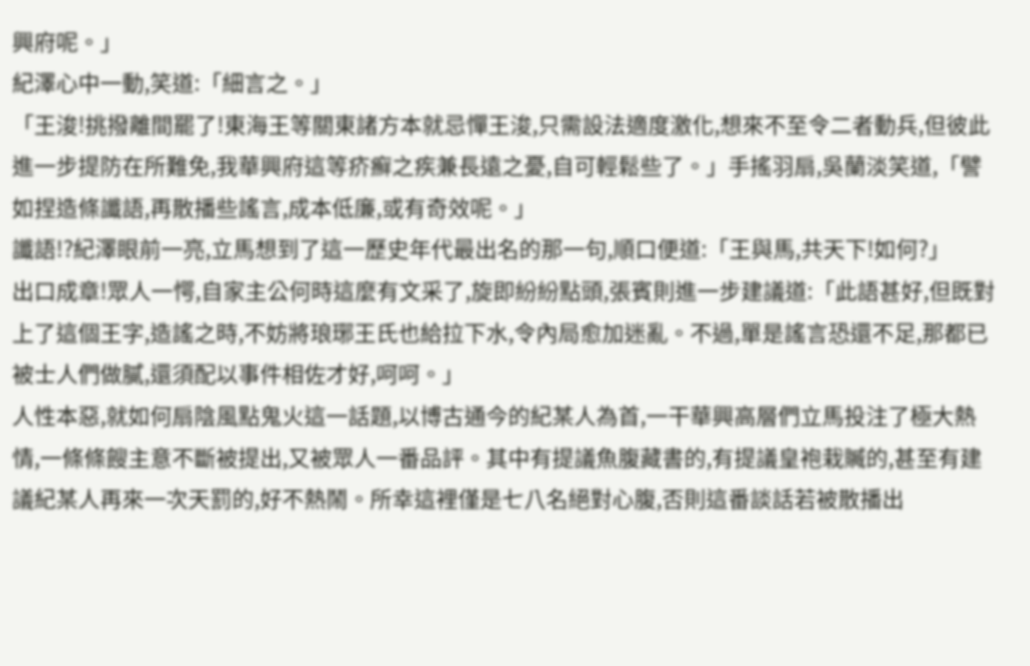興府呢。」
紀澤心中一動,笑道:「細言之。」
「王浚!挑撥離間罷了!東海王等關東諸方本就忌憚王浚,只需設法適度激化,想來不至令二者動兵,但彼此進一步提防在所難免,我華興府這等疥癬之疾兼長遠之憂,自可輕鬆些了。」手搖羽扇,吳蘭淡笑道,「譬如捏造條讖語,再散播些謠言,成本低廉,或有奇效呢。」
讖語!?紀澤眼前一亮,立馬想到了這一歷史年代最出名的那一句,順口便道:「王與馬,共天下!如何?」
出口成章!眾人一愕,自家主公何時這麼有文采了,旋即紛紛點頭,張賓則進一步建議道:「此語甚好,但既對上了這個王字,造謠之時,不妨將琅琊王氏也給拉下水,令內局愈加迷亂。不過,單是謠言恐還不足,那都已被士人們做膩,還須配以事件相佐才好,呵呵。」
人性本惡,就如何扇陰風點鬼火這一話題,以博古通今的紀某人為首,一干華興高層們立馬投注了極大熱情,一條條餿主意不斷被提出,又被眾人一番品評。其中有提議魚腹藏書的,有提議皇袍栽贓的,甚至有建議紀某人再來一次天罰的,好不熱鬧。所幸這裡僅是七八名絕對心腹,否則這番談話若被散播出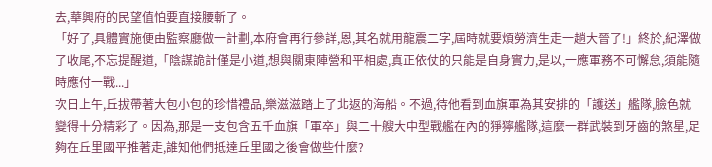去,華興府的民望值怕要直接腰斬了。
「好了,具體實施便由監察廳做一計劃,本府會再行參詳,恩,其名就用龍震二字,屆時就要煩勞濟生走一趟大晉了!」終於,紀澤做了收尾,不忘提醒道,「陰謀詭計僅是小道,想與關東陣營和平相處,真正依仗的只能是自身實力,是以,一應軍務不可懈怠,須能隨時應付一戰...」
次日上午,丘拔帶著大包小包的珍惜禮品,樂滋滋踏上了北返的海船。不過,待他看到血旗軍為其安排的「護送」艦隊,臉色就變得十分精彩了。因為,那是一支包含五千血旗「軍卒」與二十艘大中型戰艦在內的猙獰艦隊,這麼一群武裝到牙齒的煞星,足夠在丘里國平推著走,誰知他們抵達丘里國之後會做些什麼?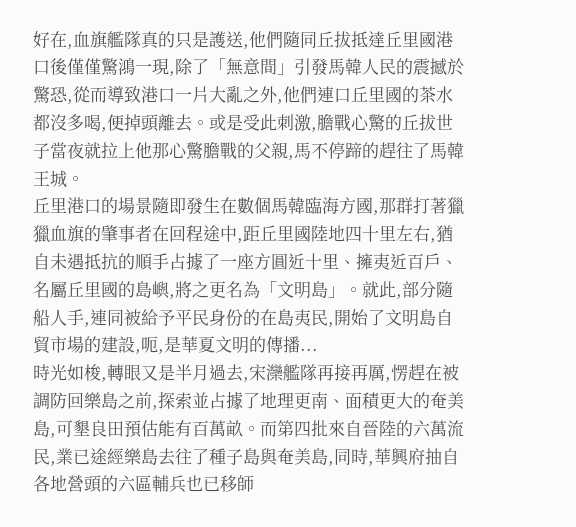好在,血旗艦隊真的只是護送,他們隨同丘拔抵達丘里國港口後僅僅驚鴻一現,除了「無意間」引發馬韓人民的震撼於驚恐,從而導致港口一片大亂之外,他們連口丘里國的茶水都沒多喝,便掉頭離去。或是受此刺激,膽戰心驚的丘拔世子當夜就拉上他那心驚膽戰的父親,馬不停蹄的趕往了馬韓王城。
丘里港口的場景隨即發生在數個馬韓臨海方國,那群打著獵獵血旗的肇事者在回程途中,距丘里國陸地四十里左右,猶自未遇抵抗的順手占據了一座方圓近十里、擁夷近百戶、名屬丘里國的島嶼,將之更名為「文明島」。就此,部分隨船人手,連同被給予平民身份的在島夷民,開始了文明島自貿市場的建設,呃,是華夏文明的傳播...
時光如梭,轉眼又是半月過去,宋灤艦隊再接再厲,愣趕在被調防回樂島之前,探索並占據了地理更南、面積更大的奄美島,可墾良田預估能有百萬畝。而第四批來自晉陸的六萬流民,業已途經樂島去往了種子島與奄美島,同時,華興府抽自各地營頭的六區輔兵也已移師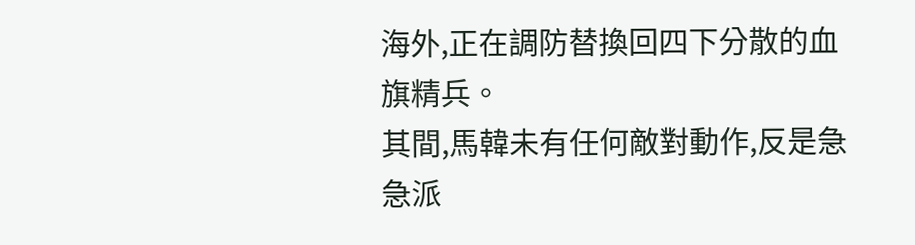海外,正在調防替換回四下分散的血旗精兵。
其間,馬韓未有任何敵對動作,反是急急派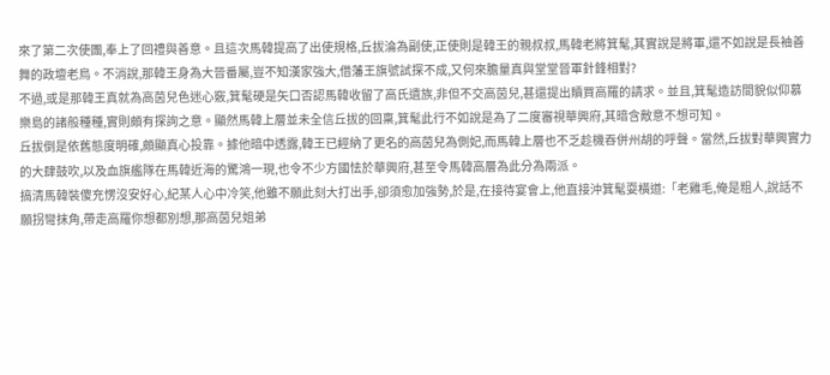來了第二次使團,奉上了回禮與善意。且這次馬韓提高了出使規格,丘拔淪為副使,正使則是韓王的親叔叔,馬韓老將箕髦,其實說是將軍,還不如說是長袖善舞的政壇老鳥。不消說,那韓王身為大晉番屬,豈不知漢家強大,借藩王旗號試探不成,又何來膽量真與堂堂晉軍針鋒相對?
不過,或是那韓王真就為高茵兒色迷心竅,箕髦硬是矢口否認馬韓收留了高氏遺族,非但不交高茵兒,甚還提出贖買高羅的請求。並且,箕髦造訪間貌似仰慕樂島的諸般種種,實則頗有探詢之意。顯然馬韓上層並未全信丘拔的回稟,箕髦此行不如說是為了二度審視華興府,其暗含敵意不想可知。
丘拔倒是依舊態度明確,頗顯真心投靠。據他暗中透露,韓王已經納了更名的高茵兒為側妃,而馬韓上層也不乏趁機吞併州胡的呼聲。當然,丘拔對華興實力的大肆鼓吹,以及血旗艦隊在馬韓近海的驚鴻一現,也令不少方國怯於華興府,甚至令馬韓高層為此分為兩派。
搞清馬韓裝傻充愣沒安好心,紀某人心中冷笑,他雖不願此刻大打出手,卻須愈加強勢,於是,在接待宴會上,他直接沖箕髦耍橫道:「老雞毛,俺是粗人,說話不願拐彎抹角,帶走高羅你想都別想,那高茵兒姐弟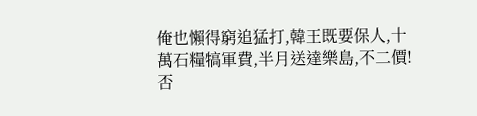俺也懶得窮追猛打,韓王既要保人,十萬石糧犒軍費,半月送達樂島,不二價!否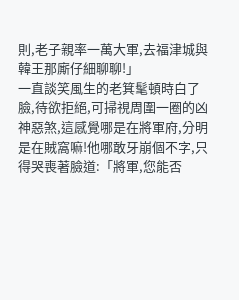則,老子親率一萬大軍,去福津城與韓王那廝仔細聊聊!」
一直談笑風生的老箕髦頓時白了臉,待欲拒絕,可掃視周圍一圈的凶神惡煞,這感覺哪是在將軍府,分明是在賊窩嘛!他哪敢牙崩個不字,只得哭喪著臉道:「將軍,您能否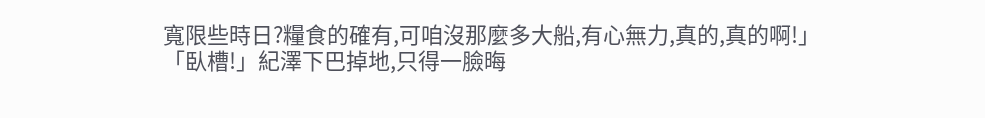寬限些時日?糧食的確有,可咱沒那麼多大船,有心無力,真的,真的啊!」
「臥槽!」紀澤下巴掉地,只得一臉晦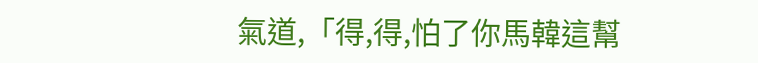氣道,「得,得,怕了你馬韓這幫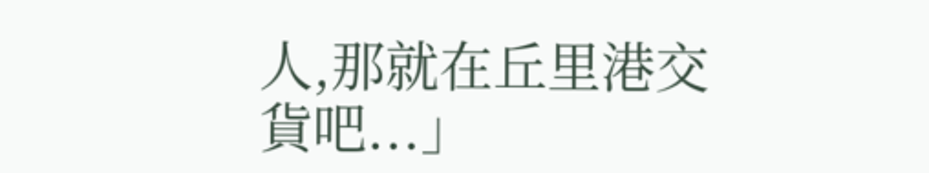人,那就在丘里港交貨吧...」